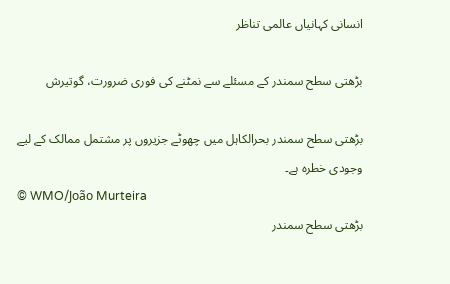انسانی کہانیاں عالمی تناظر

بڑھتی سطح سمندر کے مسئلے سے نمٹنے کی فوری ضرورت، گوتیرش

بڑھتی سطح سمندر بحرالکاہل میں چھوٹے جزیروں پر مشتمل ممالک کے لیے وجودی خطرہ ہے۔
© WMO/João Murteira
بڑھتی سطح سمندر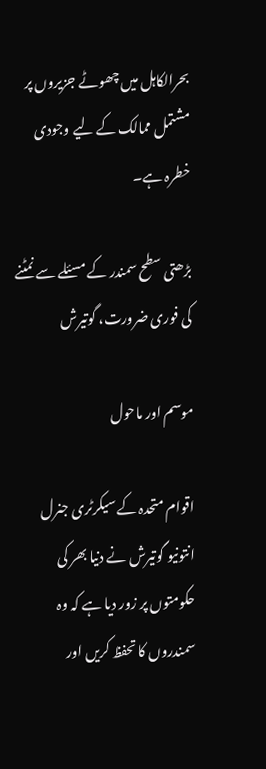بحرالکاہل میں چھوٹے جزیروں پر مشتمل ممالک کے لیے وجودی خطرہ ہے۔

بڑھتی سطح سمندر کے مسئلے سے نمٹنے کی فوری ضرورت، گوتیرش

موسم اور ماحول

اقوام متحدہ کے سیکرٹری جنرل انتونیو گوتیرش نے دنیا بھر کی حکومتوں پر زور دیا ہے کہ وہ سمندروں کا تحفظ کریں اور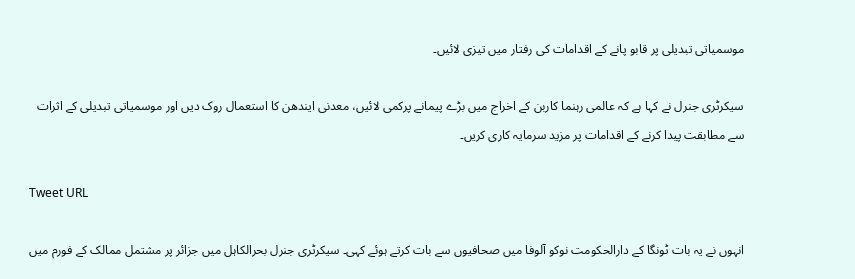موسمیاتی تبدیلی پر قابو پانے کے اقدامات کی رفتار میں تیزی لائیں۔

سیکرٹری جنرل نے کہا ہے کہ عالمی رہنما کاربن کے اخراج میں بڑے پیمانے پرکمی لائیں، معدنی ایندھن کا استعمال روک دیں اور موسمیاتی تبدیلی کے اثرات سے مطابقت پیدا کرنے کے اقدامات پر مزید سرمایہ کاری کریں۔

Tweet URL

انہوں نے یہ بات ٹونگا کے دارالحکومت نوکو آلوفا میں صحافیوں سے بات کرتے ہوئے کہی۔ سیکرٹری جنرل بحرالکاہل میں جزائر پر مشتمل ممالک کے فورم میں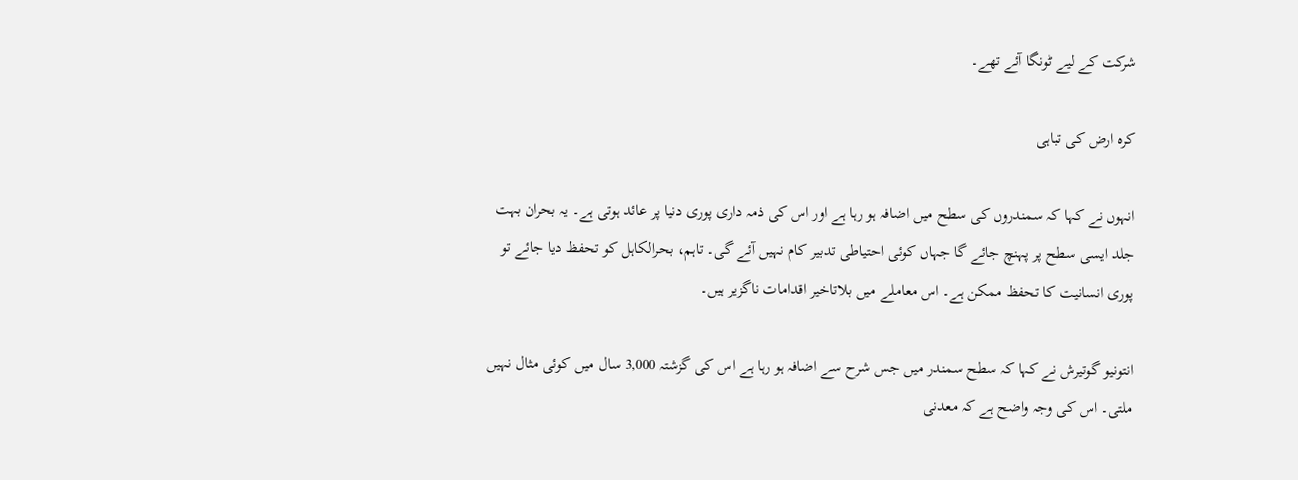شرکت کے لیے ٹونگا آئے تھے۔

کرہ ارض کی تباہی

انہوں نے کہا کہ سمندروں کی سطح میں اضافہ ہو رہا ہے اور اس کی ذمہ داری پوری دنیا پر عائد ہوتی ہے۔ یہ بحران بہت جلد ایسی سطح پر پہنچ جائے گا جہاں کوئی احتیاطی تدبیر کام نہیں آئے گی۔ تاہم، بحرالکاہل کو تحفظ دیا جائے تو پوری انسانیت کا تحفظ ممکن ہے۔ اس معاملے میں بلاتاخیر اقدامات ناگزیر ہیں۔

انتونیو گوتیرش نے کہا کہ سطح سمندر میں جس شرح سے اضافہ ہو رہا ہے اس کی گزشتہ 3,000 سال میں کوئی مثال نہیں ملتی۔ اس کی وجہ واضح ہے کہ معدنی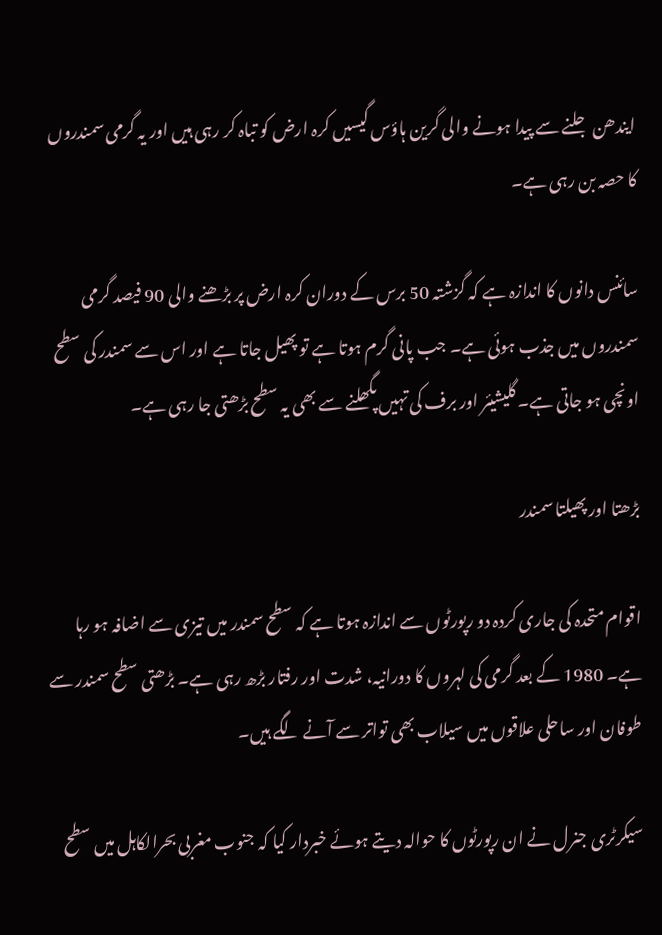ایندھن جلنے سے پیدا ہونے والی گرین ہاؤس گیسیں کرہ ارض کو تباہ کر رہی ہیں اور یہ گرمی سمندروں کا حصہ بن رہی ہے۔

سائنس دانوں کا اندازہ ہے کہ گزشتہ 50 برس کے دوران کرہ ارض پر بڑھنے والی 90 فیصد گرمی سمندروں میں جذب ہوئی ہے۔ جب پانی گرم ہوتا ہے تو پھیل جاتا ہے اور اس سے سمندر کی سطح اونچی ہو جاتی ہے۔ گلیشیئر اور برف کی تہیں پگھلنے سے بھی یہ سطح بڑھتی جا رہی ہے۔

بڑھتا اور پھیلتا سمندر

اقوام متحدہ کی جاری کردہ دو رپورٹوں سے اندازہ ہوتا ہے کہ سطح سمندر میں تیزی سے اضافہ ہو رہا ہے۔ 1980 کے بعد گرمی کی لہروں کا دورانیہ، شدت اور رفتار بڑھ رہی ہے۔ بڑھتی سطح سمندر سے طوفان اور ساحلی علاقوں میں سیلاب بھی تواتر سے آنے لگے ہیں۔

سیکرٹری جنرل نے ان رپورٹوں کا حوالہ دیتے ہوئے خبردار کیا کہ جنوب مغربی بحرالکاہل میں سطح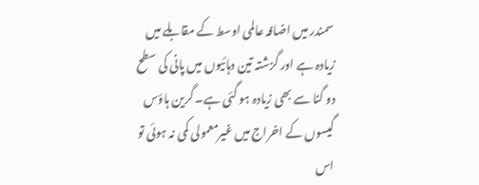سمندر میں اضافہ عالمی اوسط کے مقابلے میں زیادہ ہے اور گزشتہ تین دہائیوں میں پانی کی سطح دو گنا سے بھی زیادہ ہو گئی ہے۔ گرین ہاؤس گیسوں کے اخراج میں غیرمعمولی کمی نہ ہوئی تو اس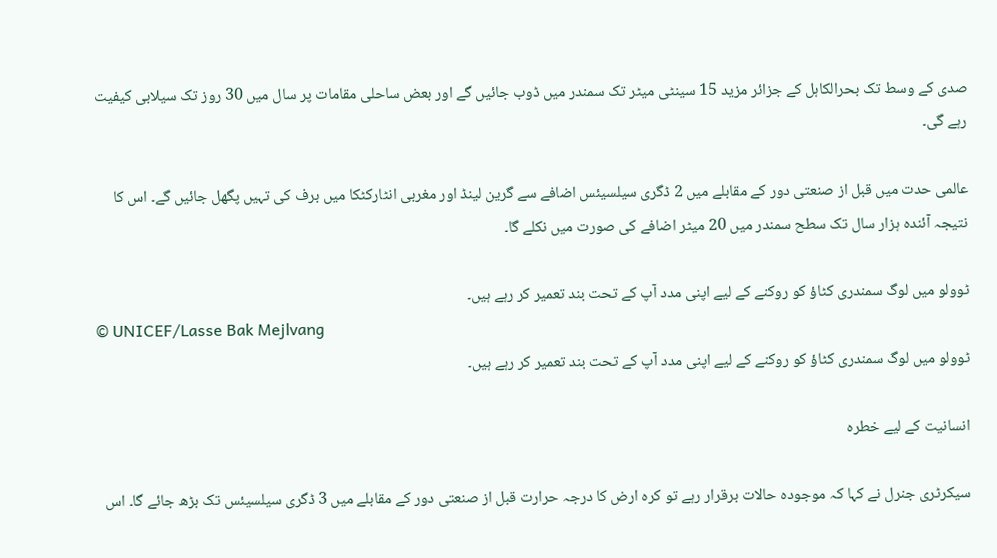صدی کے وسط تک بحرالکاہل کے جزائر مزید 15 سینٹی میٹر تک سمندر میں ڈوب جائیں گے اور بعض ساحلی مقامات پر سال میں 30 روز تک سیلابی کیفیت رہے گی۔

عالمی حدت میں قبل از صنعتی دور کے مقابلے میں 2 ڈگری سیلسیئس اضافے سے گرین لینڈ اور مغربی انٹارکٹکا میں برف کی تہیں پگھل جائیں گے۔ اس کا نتیجہ آئندہ ہزار سال تک سطح سمندر میں 20 میٹر اضافے کی صورت میں نکلے گا۔

ٹوولو میں لوگ سمندری کٹاؤ کو روکنے کے لیے اپنی مدد آپ کے تحت بند تعمیر کر رہے ہیں۔
© UNICEF/Lasse Bak Mejlvang
ٹوولو میں لوگ سمندری کٹاؤ کو روکنے کے لیے اپنی مدد آپ کے تحت بند تعمیر کر رہے ہیں۔

انسانیت کے لیے خطرہ

سیکرٹری جنرل نے کہا کہ موجودہ حالات برقرار رہے تو کرہ ارض کا درجہ حرارت قبل از صنعتی دور کے مقابلے میں 3 ڈگری سیلسیئس تک بڑھ جائے گا۔ اس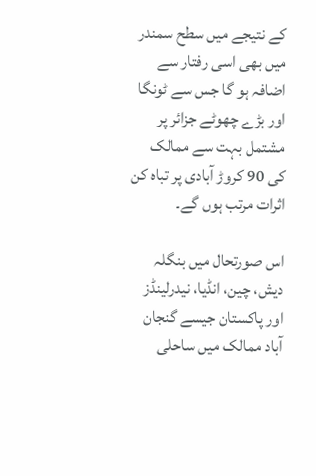کے نتیجے میں سطح سمندر میں بھی اسی رفتار سے اضافہ ہو گا جس سے ٹونگا اور بڑے چھوٹے جزائر پر مشتمل بہت سے ممالک کی 90 کروڑ آبادی پر تباہ کن اثرات مرتب ہوں گے۔

اس صورتحال میں بنگلہ دیش، چین، انڈیا، نیدرلینڈز اور پاکستان جیسے گنجان آباد ممالک میں ساحلی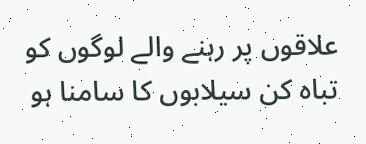علاقوں پر رہنے والے لوگوں کو تباہ کن سیلابوں کا سامنا ہو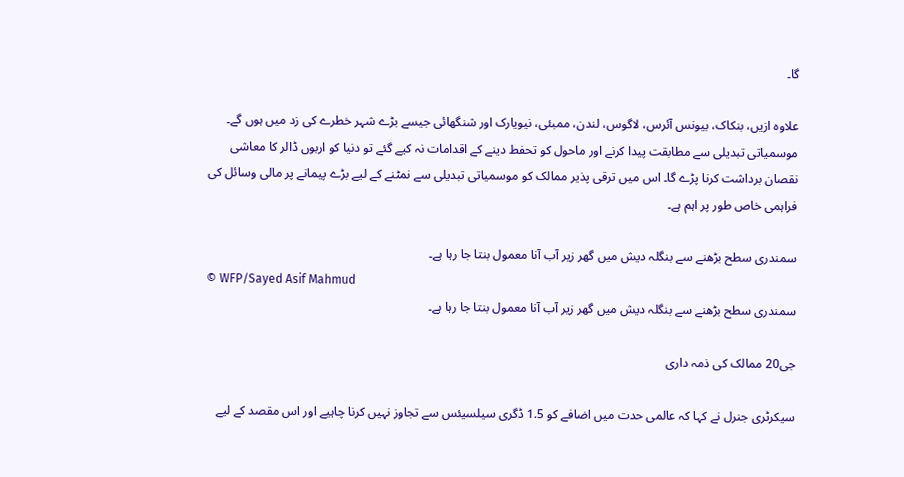گا۔

علاوہ ازیں، بنکاک، بیونس آئرس، لاگوس، لندن، ممبئی، نیویارک اور شنگھائی جیسے بڑے شہر خطرے کی زد میں ہوں گے۔ موسمیاتی تبدیلی سے مطابقت پیدا کرنے اور ماحول کو تحفط دینے کے اقدامات نہ کیے گئے تو دنیا کو اربوں ڈالر کا معاشی نقصان برداشت کرنا پڑے گا۔ اس میں ترقی پذیر ممالک کو موسمیاتی تبدیلی سے نمٹنے کے لیے بڑے پیمانے پر مالی وسائل کی فراہمی خاص طور پر اہم ہے۔

سمندری سطح بڑھنے سے بنگلہ دیش میں گھر زیر آب آنا معمول بنتا جا رہا ہے۔
© WFP/Sayed Asif Mahmud
سمندری سطح بڑھنے سے بنگلہ دیش میں گھر زیر آب آنا معمول بنتا جا رہا ہے۔

جی20 ممالک کی ذمہ داری

سیکرٹری جنرل نے کہا کہ عالمی حدت میں اضافے کو 1.5 ڈگری سیلسیئس سے تجاوز نہیں کرنا چاہیے اور اس مقصد کے لیے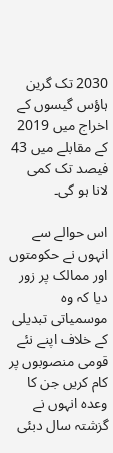2030 تک گرین ہاؤس گیسوں کے اخراج میں 2019 کے مقابلے میں 43 فیصد تک کمی لانا ہو گی۔

اس حوالے سے انہوں نے حکومتوں اور ممالک پر زور دیا کہ وہ موسمیاتی تبدیلی کے خلاف اپنے نئے قومی منصوبوں پر کام کریں جن کا وعدہ انہوں نے گزشتہ سال دبئی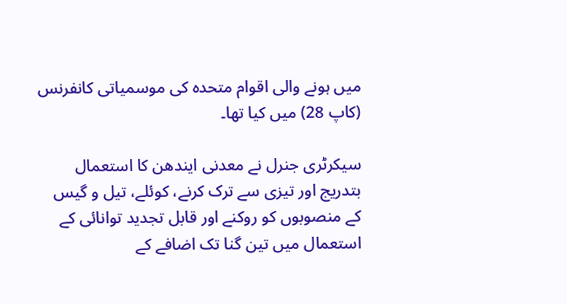میں ہونے والی اقوام متحدہ کی موسمیاتی کانفرنس (کاپ 28) میں کیا تھا۔

سیکرٹری جنرل نے معدنی ایندھن کا استعمال بتدریج اور تیزی سے ترک کرنے، کوئلے، تیل و گیس کے منصوبوں کو روکنے اور قابل تجدید توانائی کے استعمال میں تین گنا تک اضافے کے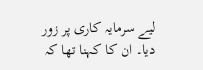لیے سرمایہ کاری پر زور دیا۔ ان کا کہنا تھا کہ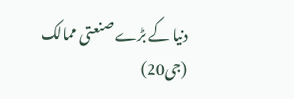دنیا کے بڑے صنعتی ممالک (جی20)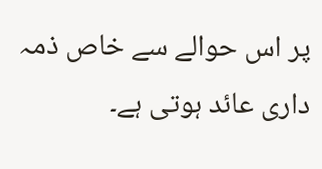پر اس حوالے سے خاص ذمہ داری عائد ہوتی ہے۔